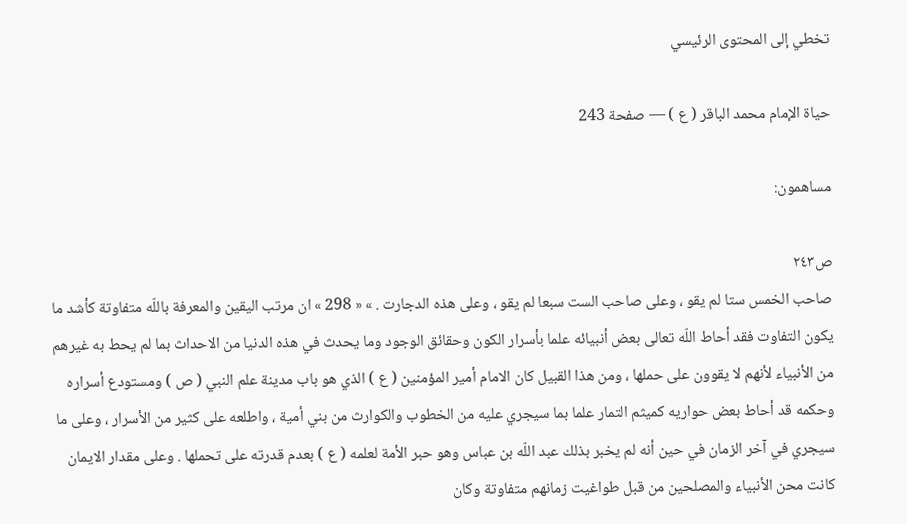تخطي إلى المحتوى الرئيسي

حياة الإمام محمد الباقر ( ع ) — صفحة 243

مساهمون:

ص٢٤٣
صاحب الخمس ستا لم يقو ، وعلى صاحب الست سبعا لم يقو ، وعلى هذه الدجارت . » « 298 » ان مرتب اليقين والمعرفة باللّه متفاوتة كأشد ما يكون التفاوت فقد أحاط اللّه تعالى بعض أنبيائه علما بأسرار الكون وحقائق الوجود وما يحدث في هذه الدنيا من الاحداث بما لم يحط به غيرهم من الأنبياء لأنهم لا يقوون على حملها ، ومن هذا القبيل كان الامام أمير المؤمنين ( ع ) الذي هو باب مدينة علم النبي ( ص ) ومستودع أسراره وحكمه قد أحاط بعض حواريه كميثم التمار علما بما سيجري عليه من الخطوب والكوارث من بني أمية ، واطلعه على كثير من الأسرار ، وعلى ما سيجري في آخر الزمان في حين أنه لم يخبر بذلك عبد اللّه بن عباس وهو حبر الأمة لعلمه ( ع ) بعدم قدرته على تحملها . وعلى مقدار الايمان كانت محن الأنبياء والمصلحين من قبل طواغيت زمانهم متفاوتة وكان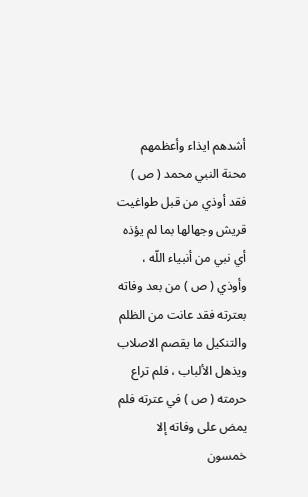أشدهم ايذاء وأعظمهم محنة النبي محمد ( ص ) فقد أوذي من قبل طواغيت قريش وجهالها بما لم يؤذه أي نبي من أنبياء اللّه ، وأوذي ( ص ) من بعد وفاته بعترته فقد عانت من الظلم والتنكيل ما يقصم الاصلاب ويذهل الألباب ، فلم تراع حرمته ( ص ) في عترته فلم يمض على وفاته إلا خمسون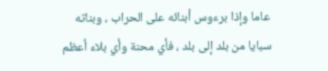عاما وإذا برءوس أبنائه على الحراب ، وبناته سبايا من بلد إلى بلد ، فأي محنة وأي بلاء أعظم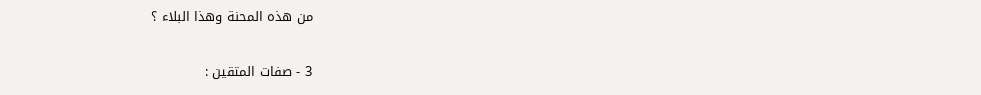من هذه المحنة وهذا البلاء ؟

3 - صفات المتقين :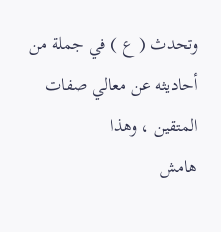وتحدث ( ع ) في جملة من أحاديثه عن معالي صفات المتقين ، وهذا
هامش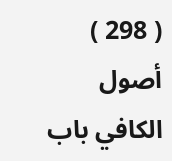( 298 ) أصول الكافي باب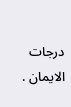درجات الايمان .